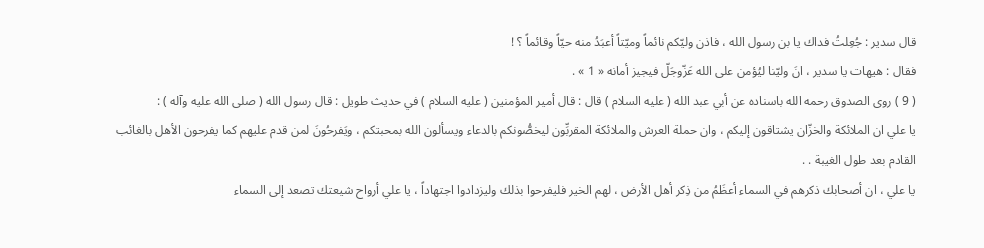قال سدير : جُعِلتُ فداك يا بن رسول الله ، فاذن وليّكم نائماً وميّتاً أعبَدُ منه حيّاً وقائماً ؟ !
فقال : هيهات يا سدير ، انَ وليّنا ليُؤمن على الله عَزّوجَلّ فيجيز أمانه « 1 » .
( 9 ) روى الصدوق رحمه الله باسناده عن أبي عبد الله ( عليه السلام ) قال : قال أمير المؤمنين ( عليه السلام ) في حديث طويل : قال رسول الله ( صلى الله عليه وآله ) :
يا علي ان الملائكة والخزّان يشتاقون إليكم ، وان حملة العرش والملائكة المقربِّون ليخصُّونكم بالدعاء ويسألون الله بمحبتكم ، ويَفرحُونَ لمن قدم عليهم كما يفرحون الأهل بالغائب القادم بعد طول الغيبة . .
يا علي ، ان أصحابك ذكرهم في السماء أعظَمُ من ذِكر أهل الأرض ، لهم الخير فليفرحوا بذلك وليزدادوا اجتهاداً ، يا علي أرواح شيعتك تصعد إلى السماء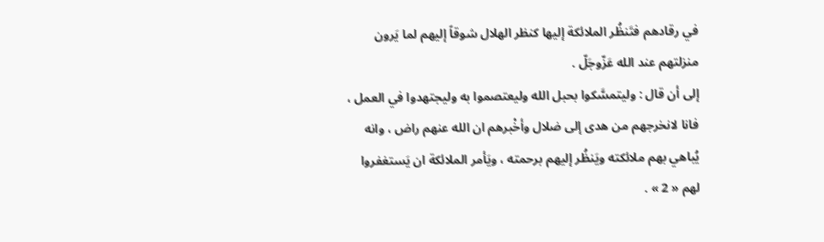في رقادهم فتَنظُر الملائكة إليها كنظر الهلال شوقاً إليهم لما يَرون منزلتهم عند الله عَزّوجَلّ .
إلى أن قال : وليتمسَّكوا بحبل الله وليعتصموا به وليجتهدوا في العمل ، فانا لانخرجهم من هدى إلى ضلال وأخْبرهم ان الله عنهم راض ، وانه يُباهي بهم ملائكته ويَنظُر إليهم برحمته ، ويَأمر الملائكة ان يَستغفروا لهم « 2 » .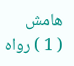هامش
( 1 ) رواه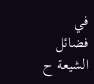في فضائل الشيعة ح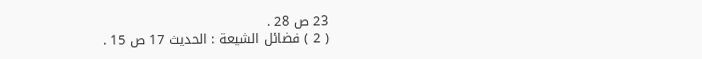23 ص 28 .
( 2 ) فضائل الشيعة : الحديث 17 ص 15 .